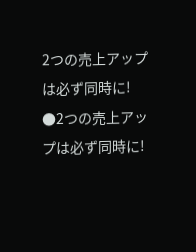2つの売上アップは必ず同時に!
●2つの売上アップは必ず同時に!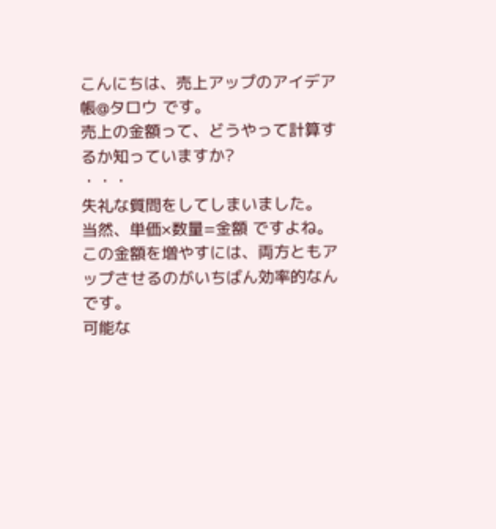こんにちは、売上アップのアイデア帳@タロウ です。
売上の金額って、どうやって計算するか知っていますか?
・・・
失礼な質問をしてしまいました。
当然、単価×数量=金額 ですよね。
この金額を増やすには、両方ともアップさせるのがいちばん効率的なんです。
可能な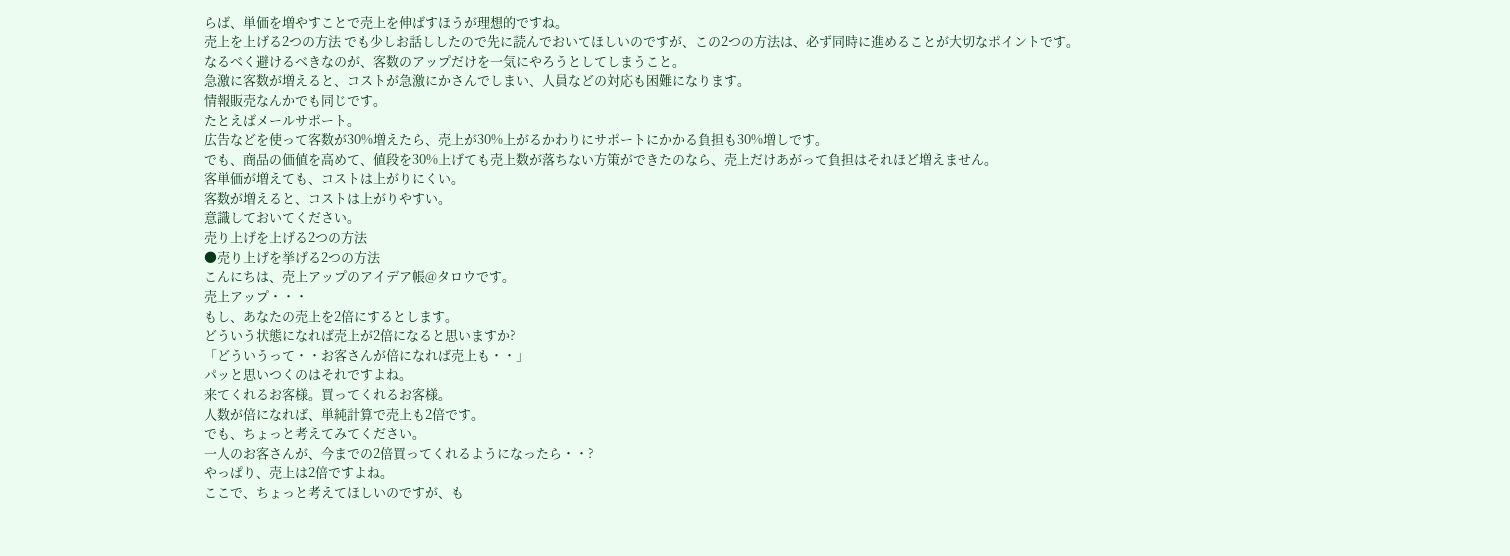らば、単価を増やすことで売上を伸ばすほうが理想的ですね。
売上を上げる2つの方法 でも少しお話ししたので先に読んでおいてほしいのですが、この2つの方法は、必ず同時に進めることが大切なポイントです。
なるべく避けるべきなのが、客数のアップだけを一気にやろうとしてしまうこと。
急激に客数が増えると、コストが急激にかさんでしまい、人員などの対応も困難になります。
情報販売なんかでも同じです。
たとえばメールサポート。
広告などを使って客数が30%増えたら、売上が30%上がるかわりにサポートにかかる負担も30%増しです。
でも、商品の価値を高めて、値段を30%上げても売上数が落ちない方策ができたのなら、売上だけあがって負担はそれほど増えません。
客単価が増えても、コストは上がりにくい。
客数が増えると、コストは上がりやすい。
意識しておいてください。
売り上げを上げる2つの方法
●売り上げを挙げる2つの方法
こんにちは、売上アップのアイデア帳@タロウです。
売上アップ・・・
もし、あなたの売上を2倍にするとします。
どういう状態になれば売上が2倍になると思いますか?
「どういうって・・お客さんが倍になれば売上も・・」
パッと思いつくのはそれですよね。
来てくれるお客様。買ってくれるお客様。
人数が倍になれば、単純計算で売上も2倍です。
でも、ちょっと考えてみてください。
一人のお客さんが、今までの2倍買ってくれるようになったら・・?
やっぱり、売上は2倍ですよね。
ここで、ちょっと考えてほしいのですが、も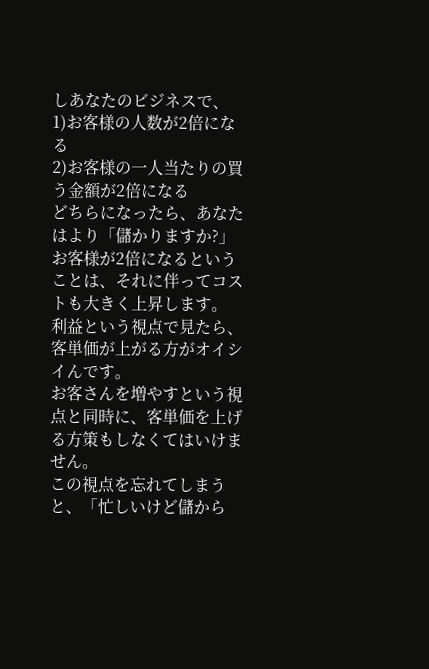しあなたのビジネスで、
1)お客様の人数が2倍になる
2)お客様の一人当たりの買う金額が2倍になる
どちらになったら、あなたはより「儲かりますか?」
お客様が2倍になるということは、それに伴ってコストも大きく上昇します。
利益という視点で見たら、客単価が上がる方がオイシイんです。
お客さんを増やすという視点と同時に、客単価を上げる方策もしなくてはいけません。
この視点を忘れてしまうと、「忙しいけど儲から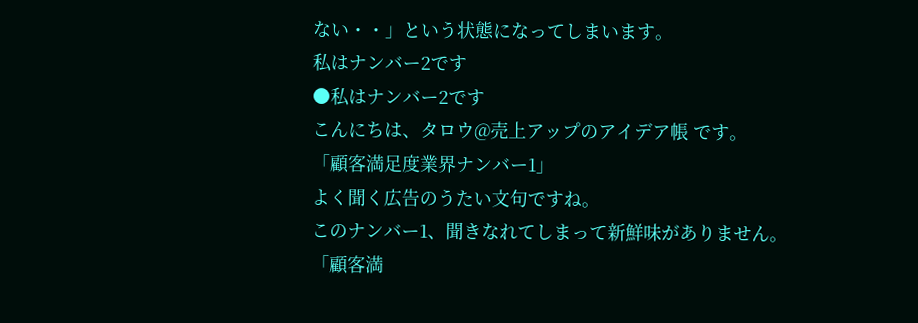ない・・」という状態になってしまいます。
私はナンバー2です
●私はナンバー2です
こんにちは、タロウ@売上アップのアイデア帳 です。
「顧客満足度業界ナンバー1」
よく聞く広告のうたい文句ですね。
このナンバー1、聞きなれてしまって新鮮味がありません。
「顧客満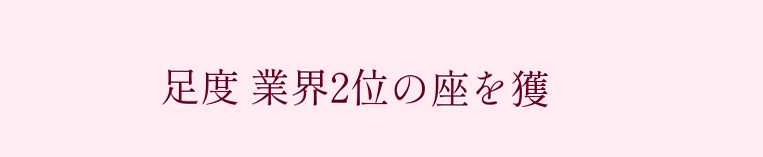足度 業界2位の座を獲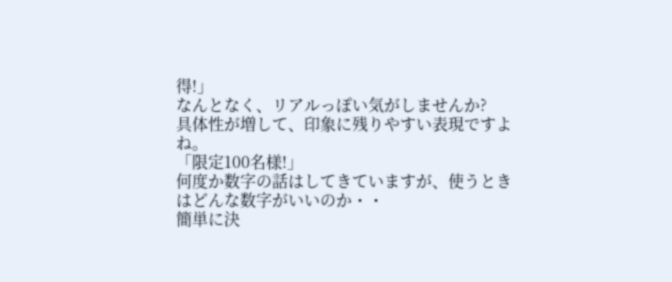得!」
なんとなく、リアルっぽい気がしませんか?
具体性が増して、印象に残りやすい表現ですよね。
「限定100名様!」
何度か数字の話はしてきていますが、使うときはどんな数字がいいのか・・
簡単に決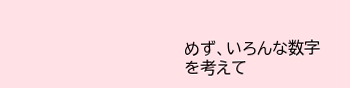めず、いろんな数字を考えて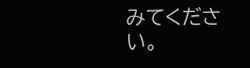みてください。